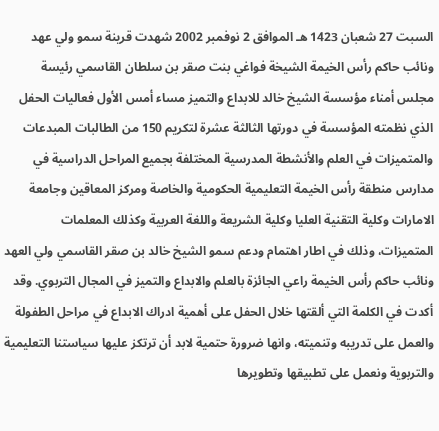السبت 27 شعبان 1423 هـ الموافق 2 نوفمبر 2002 شهدت قرينة سمو ولي عهد ونائب حاكم رأس الخيمة الشيخة فواغي بنت صقر بن سلطان القاسمي رئيسة مجلس أمناء مؤسسة الشيخ خالد للابداع والتميز مساء أمس الأول فعاليات الحفل الذي نظمته المؤسسة في دورتها الثالثة عشرة لتكريم 150 من الطالبات المبدعات والمتميزات في العلم والأنشطة المدرسية المختلفة بجميع المراحل الدراسية في مدارس منطقة رأس الخيمة التعليمية الحكومية والخاصة ومركز المعاقين وجامعة الامارات وكلية التقنية العليا وكلية الشريعة واللغة العربية وكذلك المعلمات المتميزات، وذلك في اطار اهتمام ودعم سمو الشيخ خالد بن صقر القاسمي ولي العهد ونائب حاكم رأس الخيمة راعي الجائزة بالعلم والابداع والتميز في المجال التربوي. وقد أكدت في الكلمة التي ألقتها خلال الحفل على أهمية ادراك الابداع في مراحل الطفولة والعمل على تدريبه وتنميته، وانها ضرورة حتمية لابد أن ترتكز عليها سياستنا التعليمية والتربوية ونعمل على تطبيقها وتطويرها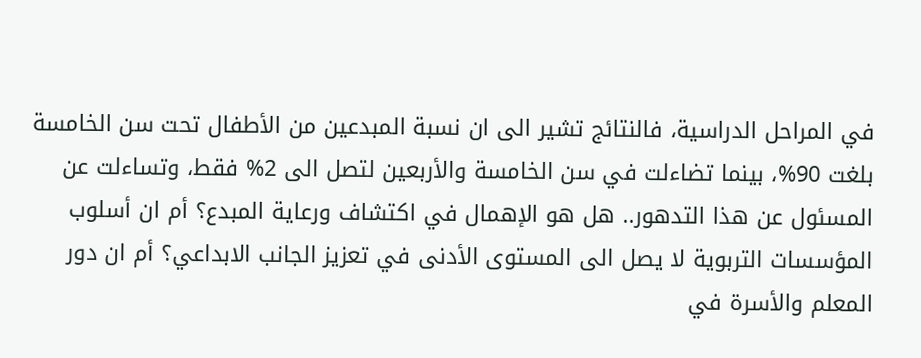في المراحل الدراسية، فالنتائج تشير الى ان نسبة المبدعين من الأطفال تحت سن الخامسة بلغت 90%، بينما تضاءلت في سن الخامسة والأربعين لتصل الى 2% فقط، وتساءلت عن المسئول عن هذا التدهور.. هل هو الإهمال في اكتشاف ورعاية المبدع؟ أم ان أسلوب المؤسسات التربوية لا يصل الى المستوى الأدنى في تعزيز الجانب الابداعي؟ أم ان دور المعلم والأسرة في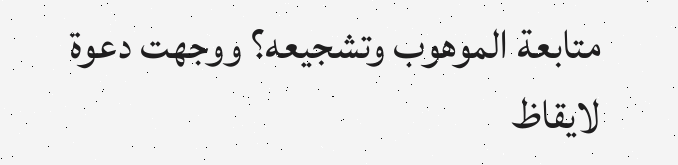متابعة الموهوب وتشجيعه؟ ووجهت دعوة لايقاظ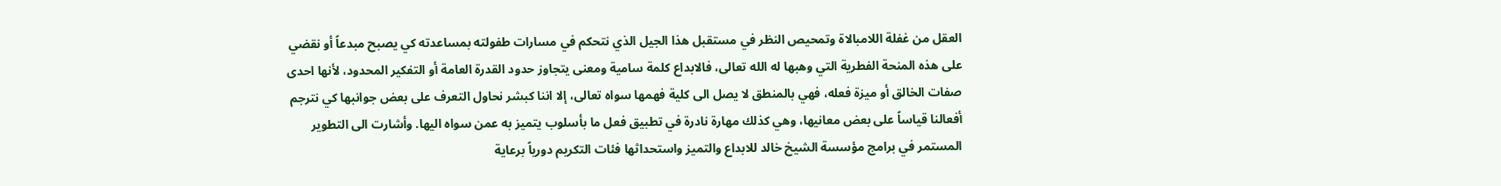العقل من غفلة اللامبالاة وتمحيص النظر في مستقبل هذا الجيل الذي نتحكم في مسارات طفولته بمساعدته كي يصبح مبدعاً أو نقضي على هذه المنحة الفطرية التي وهبها له الله تعالى، فالابداع كلمة سامية ومعنى يتجاوز حدود القدرة العامة أو التفكير المحدود، لأنها احدى صفات الخالق أو ميزة فعله، فهي بالمنطق لا يصل الى كلية فهمها سواه تعالى، إلا اننا كبشر نحاول التعرف على بعض جوانبها كي نترجم أفعالنا قياساً على بعض معانيها، وهي كذلك مهارة نادرة في تطبيق فعل ما بأسلوب يتميز به عمن سواه اليها. وأشارت الى التطوير المستمر في برامج مؤسسة الشيخ خالد للابداع والتميز واستحداثها فئات التكريم دورياً برعاية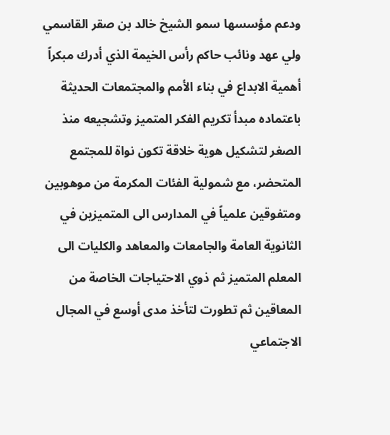ودعم مؤسسها سمو الشيخ خالد بن صقر القاسمي ولي عهد ونائب حاكم رأس الخيمة الذي أدرك مبكراً أهمية الابداع في بناء الأمم والمجتمعات الحديثة باعتماده مبدأ تكريم الفكر المتميز وتشجيعه منذ الصغر لتشكيل هوية خلاقة تكون نواة للمجتمع المتحضر، مع شمولية الفئات المكرمة من موهوبين ومتفوقين علمياً في المدارس الى المتميزين في الثانوية العامة والجامعات والمعاهد والكليات الى المعلم المتميز ثم ذوي الاحتياجات الخاصة من المعاقين ثم تطورت لتأخذ مدى أوسع في المجال الاجتماعي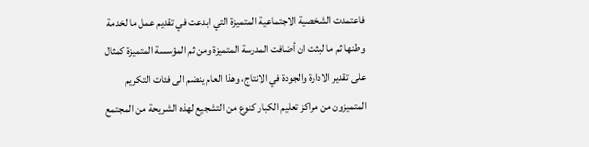فاعتمدت الشخصية الاجتماعية المتميزة التي ابدعت في تقديم عمل ما لخدمة وطنها ثم ما لبثت ان أضافت المدرسة المتميزة ومن ثم المؤسسة المتميزة كمثال على تقدير الادارة والجودة في الانتاج، وهذا العام ينضم الى فئات التكريم المتميزون من مراكز تعليم الكبار كنوع من التشجيع لهذه الشريحة من المجتمع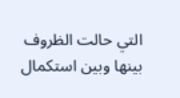التي حالت الظروف بينها وبين استكمال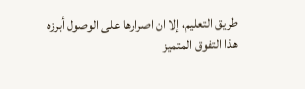طريق التعليم، إلا ان اصرارها على الوصول أبرزه هذا التفوق المتميز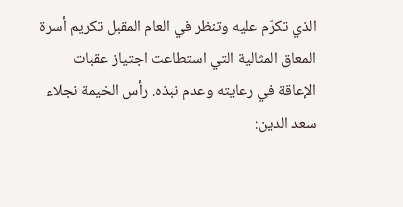الذي تكرّم عليه وتنظر في العام المقبل تكريم أسرة المعاق المثالية التي استطاعت اجتياز عقبات الإعاقة في رعايته وعدم نبذه. رأس الخيمة نجلاء سعد الدين: